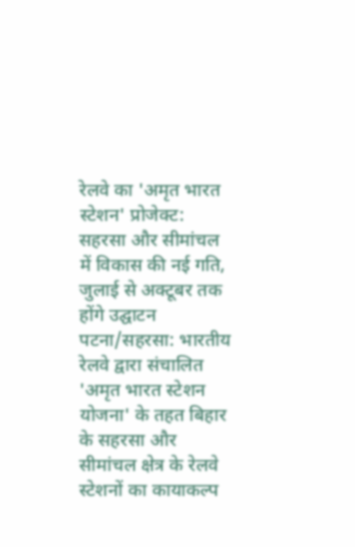रेलवे का 'अमृत भारत स्टेशन' प्रोजेक्ट: सहरसा और सीमांचल में विकास की नई गति, जुलाई से अक्टूबर तक होंगे उद्घाटन
पटना/सहरसा: भारतीय रेलवे द्वारा संचालित 'अमृत भारत स्टेशन योजना' के तहत बिहार के सहरसा और सीमांचल क्षेत्र के रेलवे स्टेशनों का कायाकल्प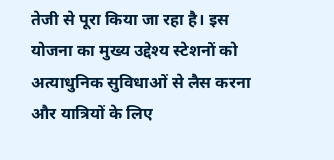तेजी से पूरा किया जा रहा है। इस योजना का मुख्य उद्देश्य स्टेशनों को अत्याधुनिक सुविधाओं से लैस करना और यात्रियों के लिए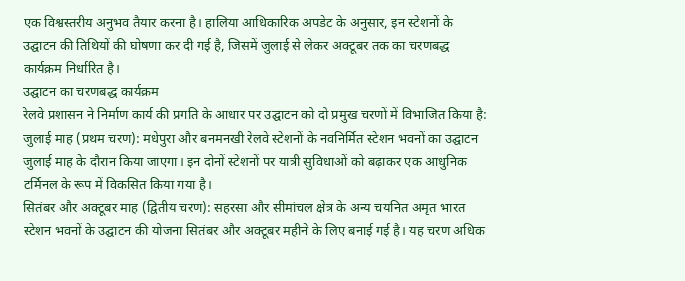एक विश्वस्तरीय अनुभव तैयार करना है। हालिया आधिकारिक अपडेट के अनुसार, इन स्टेशनों के उद्घाटन की तिथियों की घोषणा कर दी गई है, जिसमें जुलाई से लेकर अक्टूबर तक का चरणबद्ध कार्यक्रम निर्धारित है।
उद्घाटन का चरणबद्ध कार्यक्रम
रेलवे प्रशासन ने निर्माण कार्य की प्रगति के आधार पर उद्घाटन को दो प्रमुख चरणों में विभाजित किया है:
जुलाई माह (प्रथम चरण): मधेपुरा और बनमनखी रेलवे स्टेशनों के नवनिर्मित स्टेशन भवनों का उद्घाटन जुलाई माह के दौरान किया जाएगा। इन दोनों स्टेशनों पर यात्री सुविधाओं को बढ़ाकर एक आधुनिक टर्मिनल के रूप में विकसित किया गया है।
सितंबर और अक्टूबर माह (द्वितीय चरण): सहरसा और सीमांचल क्षेत्र के अन्य चयनित अमृत भारत स्टेशन भवनों के उद्घाटन की योजना सितंबर और अक्टूबर महीने के लिए बनाई गई है। यह चरण अधिक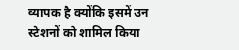व्यापक है क्योंकि इसमें उन स्टेशनों को शामिल किया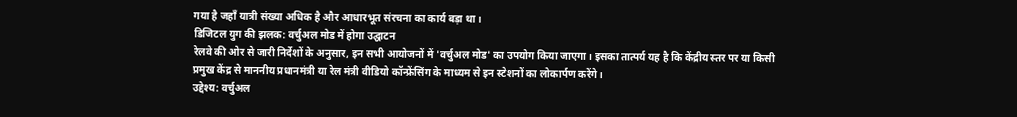गया है जहाँ यात्री संख्या अधिक है और आधारभूत संरचना का कार्य बड़ा था।
डिजिटल युग की झलक: वर्चुअल मोड में होगा उद्घाटन
रेलवे की ओर से जारी निर्देशों के अनुसार, इन सभी आयोजनों में 'वर्चुअल मोड' का उपयोग किया जाएगा। इसका तात्पर्य यह है कि केंद्रीय स्तर पर या किसी प्रमुख केंद्र से माननीय प्रधानमंत्री या रेल मंत्री वीडियो कॉन्फ्रेंसिंग के माध्यम से इन स्टेशनों का लोकार्पण करेंगे।
उद्देश्य: वर्चुअल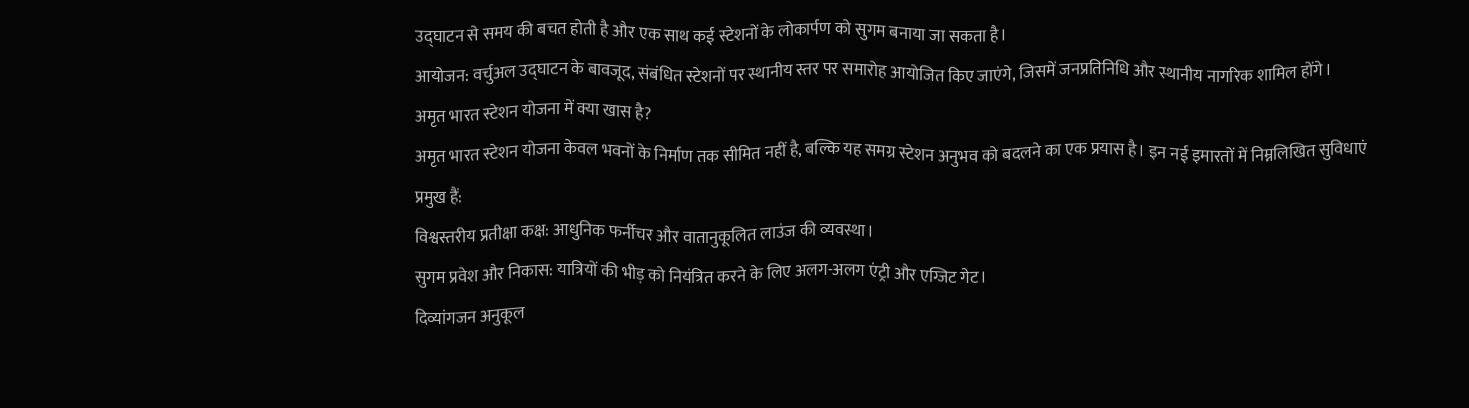उद्घाटन से समय की बचत होती है और एक साथ कई स्टेशनों के लोकार्पण को सुगम बनाया जा सकता है।
आयोजन: वर्चुअल उद्घाटन के बावजूद, संबंधित स्टेशनों पर स्थानीय स्तर पर समारोह आयोजित किए जाएंगे, जिसमें जनप्रतिनिधि और स्थानीय नागरिक शामिल होंगे।
अमृत भारत स्टेशन योजना में क्या खास है?
अमृत भारत स्टेशन योजना केवल भवनों के निर्माण तक सीमित नहीं है, बल्कि यह समग्र स्टेशन अनुभव को बदलने का एक प्रयास है। इन नई इमारतों में निम्नलिखित सुविधाएं प्रमुख हैं:
विश्वस्तरीय प्रतीक्षा कक्ष: आधुनिक फर्नीचर और वातानुकूलित लाउंज की व्यवस्था।
सुगम प्रवेश और निकास: यात्रियों की भीड़ को नियंत्रित करने के लिए अलग-अलग एंट्री और एग्जिट गेट।
दिव्यांगजन अनुकूल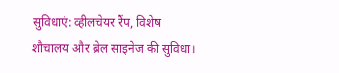सुविधाएं: व्हीलचेयर रैंप, विशेष शौचालय और ब्रेल साइनेज की सुविधा।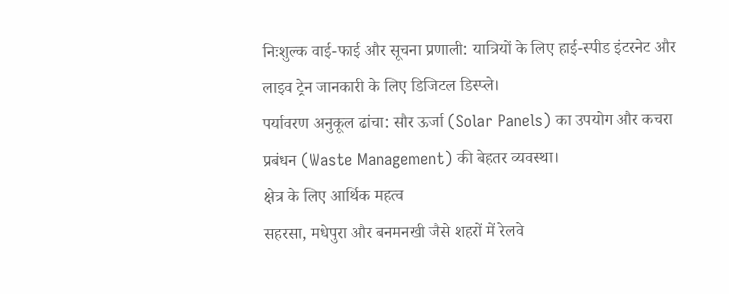निःशुल्क वाई-फाई और सूचना प्रणाली: यात्रियों के लिए हाई-स्पीड इंटरनेट और लाइव ट्रेन जानकारी के लिए डिजिटल डिस्प्ले।
पर्यावरण अनुकूल ढांचा: सौर ऊर्जा (Solar Panels) का उपयोग और कचरा प्रबंधन (Waste Management) की बेहतर व्यवस्था।
क्षेत्र के लिए आर्थिक महत्व
सहरसा, मधेपुरा और बनमनखी जैसे शहरों में रेलवे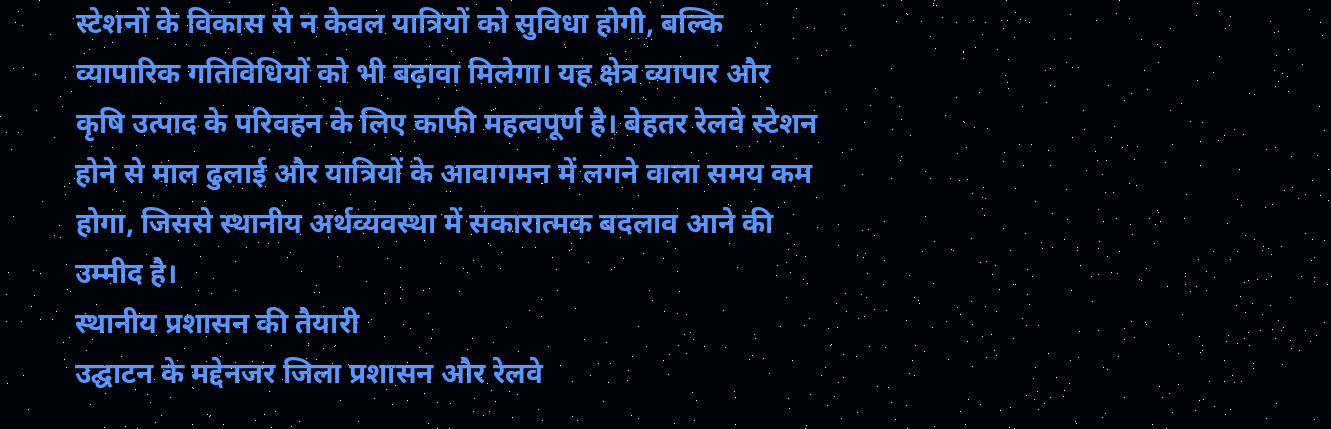स्टेशनों के विकास से न केवल यात्रियों को सुविधा होगी, बल्कि व्यापारिक गतिविधियों को भी बढ़ावा मिलेगा। यह क्षेत्र व्यापार और कृषि उत्पाद के परिवहन के लिए काफी महत्वपूर्ण है। बेहतर रेलवे स्टेशन होने से माल ढुलाई और यात्रियों के आवागमन में लगने वाला समय कम होगा, जिससे स्थानीय अर्थव्यवस्था में सकारात्मक बदलाव आने की उम्मीद है।
स्थानीय प्रशासन की तैयारी
उद्घाटन के मद्देनजर जिला प्रशासन और रेलवे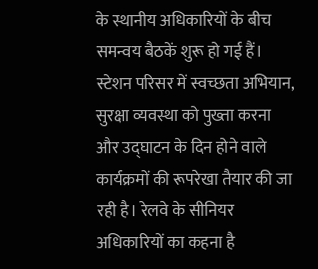के स्थानीय अधिकारियों के बीच समन्वय बैठकें शुरू हो गई हैं। स्टेशन परिसर में स्वच्छता अभियान, सुरक्षा व्यवस्था को पुख्ता करना और उद्घाटन के दिन होने वाले कार्यक्रमों की रूपरेखा तैयार की जा रही है। रेलवे के सीनियर अधिकारियों का कहना है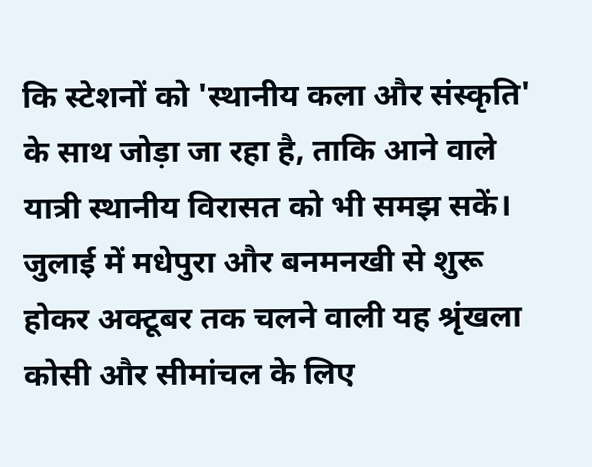कि स्टेशनों को 'स्थानीय कला और संस्कृति' के साथ जोड़ा जा रहा है, ताकि आने वाले यात्री स्थानीय विरासत को भी समझ सकें।
जुलाई में मधेपुरा और बनमनखी से शुरू होकर अक्टूबर तक चलने वाली यह श्रृंखला कोसी और सीमांचल के लिए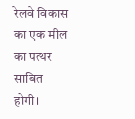रेलवे विकास का एक मील का पत्थर साबित होगी।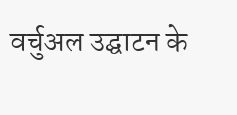वर्चुअल उद्घाटन के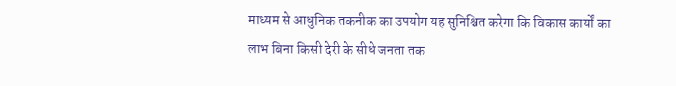माध्यम से आधुनिक तकनीक का उपयोग यह सुनिश्चित करेगा कि विकास कार्यों का लाभ बिना किसी देरी के सीधे जनता तक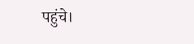पहुंचे।